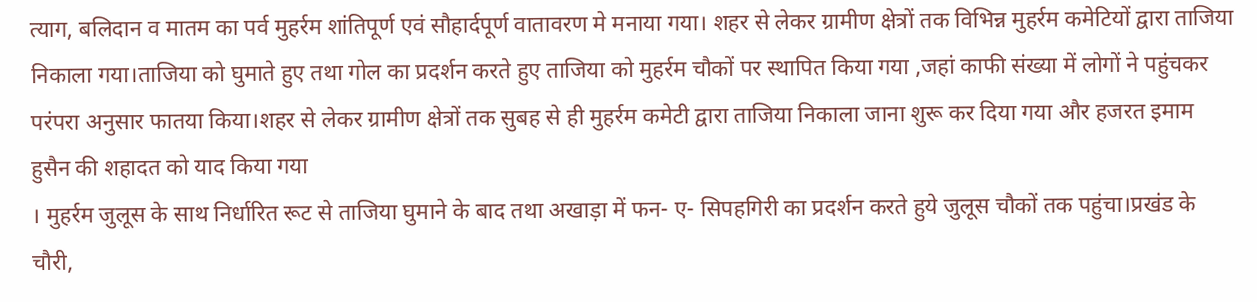त्याग, बलिदान व मातम का पर्व मुहर्रम शांतिपूर्ण एवं सौहार्दपूर्ण वातावरण मे मनाया गया। शहर से लेकर ग्रामीण क्षेत्रों तक विभिन्न मुहर्रम कमेटियों द्वारा ताजिया निकाला गया।ताजिया को घुमाते हुए तथा गोल का प्रदर्शन करते हुए ताजिया को मुहर्रम चौकों पर स्थापित किया गया ,जहां काफी संख्या में लोगों ने पहुंचकर परंपरा अनुसार फातया किया।शहर से लेकर ग्रामीण क्षेत्रों तक सुबह से ही मुहर्रम कमेटी द्वारा ताजिया निकाला जाना शुरू कर दिया गया और हजरत इमाम हुसैन की शहादत को याद किया गया
। मुहर्रम जुलूस के साथ निर्धारित रूट से ताजिया घुमाने के बाद तथा अखाड़ा में फन- ए- सिपहगिरी का प्रदर्शन करते हुये जुलूस चौकों तक पहुंचा।प्रखंड के चौरी,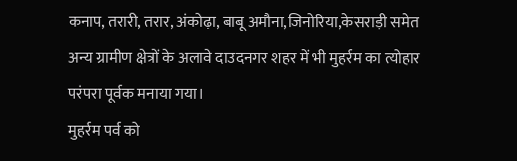कनाप, तरारी, तरार, अंकोढ़ा, बाबू अमौना,जिनोरिया,केसराड़ी समेत अन्य ग्रामीण क्षेत्रों के अलावे दाउदनगर शहर में भी मुहर्रम का त्योहार परंपरा पूर्वक मनाया गया।
मुहर्रम पर्व को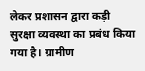लेकर प्रशासन द्वारा कड़ी सुरक्षा व्यवस्था का प्रबंध किया गया है। ग्रामीण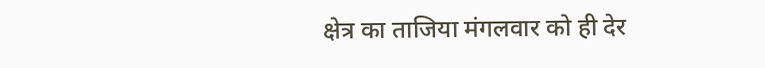क्षेत्र का ताजिया मंगलवार को ही देर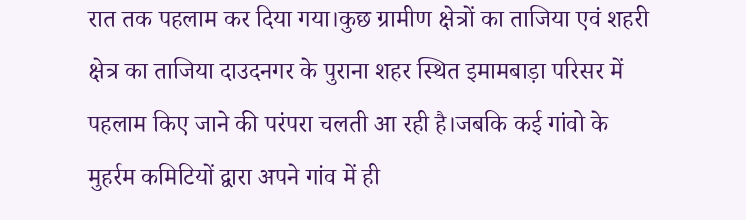रात तक पहलाम कर दिया गया।कुछ ग्रामीण क्षेत्रों का ताजिया एवं शहरी क्षेत्र का ताजिया दाउदनगर के पुराना शहर स्थित इमामबाड़ा परिसर में पहलाम किए जाने की परंपरा चलती आ रही है।जबकि कई गांवो के मुहर्रम कमिटियों द्वारा अपने गांव में ही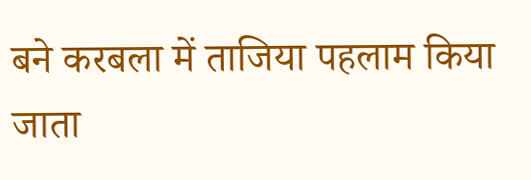बने करबला में ताजिया पहलाम किया जाता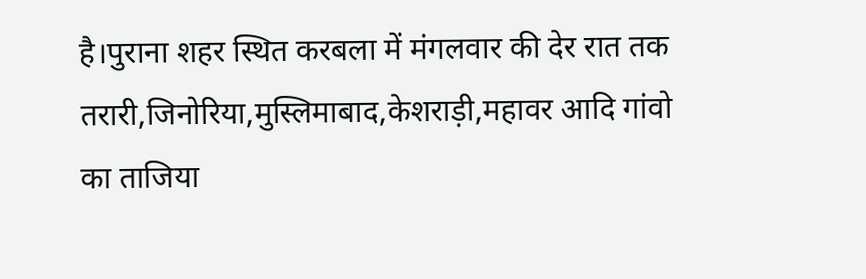है।पुराना शहर स्थित करबला में मंगलवार की देर रात तक तरारी,जिनोरिया,मुस्लिमाबाद,केशराड़ी,महावर आदि गांवो का ताजिया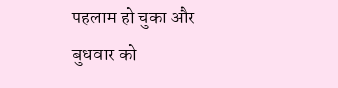पहलाम हो चुका और बुधवार को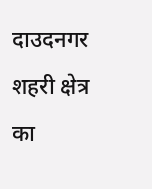दाउदनगर शहरी क्षेत्र का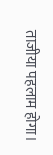ताजीया पहलाम होगा।